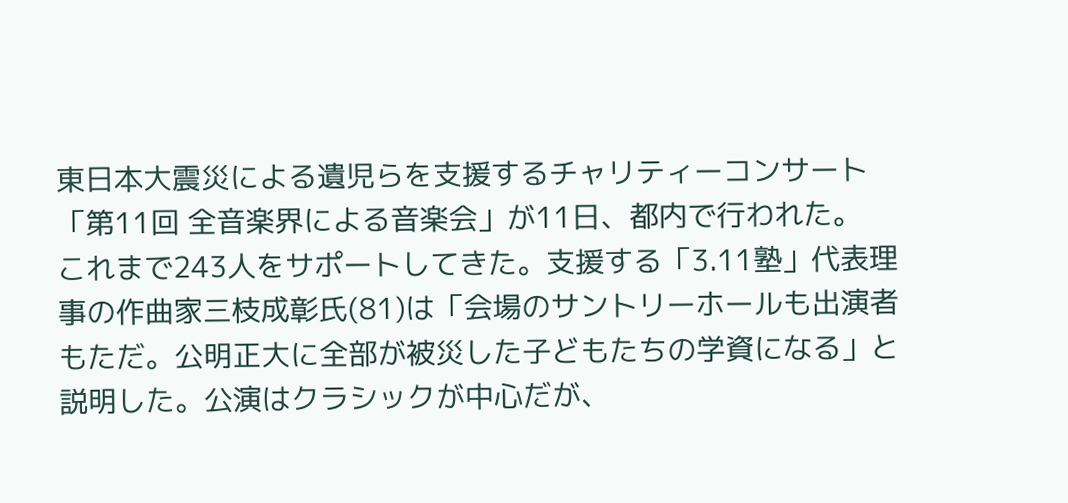東日本大震災による遺児らを支援するチャリティーコンサート「第11回 全音楽界による音楽会」が11日、都内で行われた。
これまで243人をサポートしてきた。支援する「3.11塾」代表理事の作曲家三枝成彰氏(81)は「会場のサントリーホールも出演者もただ。公明正大に全部が被災した子どもたちの学資になる」と説明した。公演はクラシックが中心だが、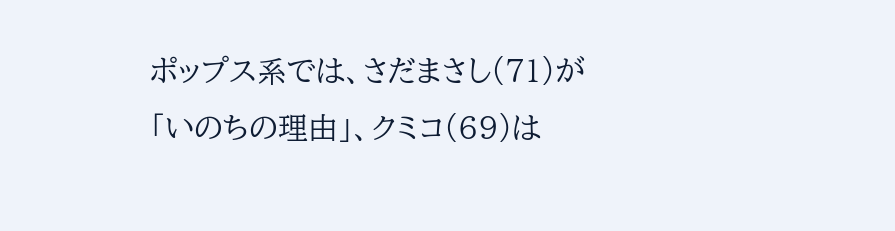ポップス系では、さだまさし(71)が「いのちの理由」、クミコ(69)は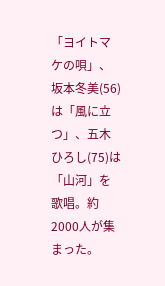「ヨイトマケの唄」、坂本冬美(56)は「風に立つ」、五木ひろし(75)は「山河」を歌唱。約2000人が集まった。